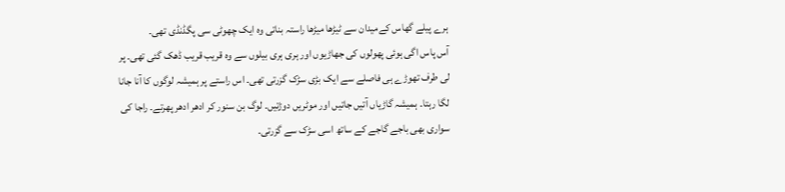ہرے پیلے گھاس کےمیدان سے ٹیڑھا میڑھا راستہ بناتی وہ ایک چھوٹی سی پگڈنڈی تھی۔
آس پاس اگی ہوئی پھولوں کی جھاڑیوں اور ہری ہری بیلوں سے وہ قریب قریب ڈھک گئی تھی۔ پر لی طرف تھوڑے ہی فاصلے سے ایک بڑی سڑک گزرتی تھی۔ اس راستے پر ہمیشہ لوگوں کا آنا جانا لگا رہتا۔ ہمیشہ گاڑیاں آتیں جاتیں اور موٹریں دوڑتیں۔ لوگ بن سنور کر ادھر ادھر پھرتے۔ راجا کی سواری بھی باجے گاجے کے ساتھ اسی سڑک سے گزرتی۔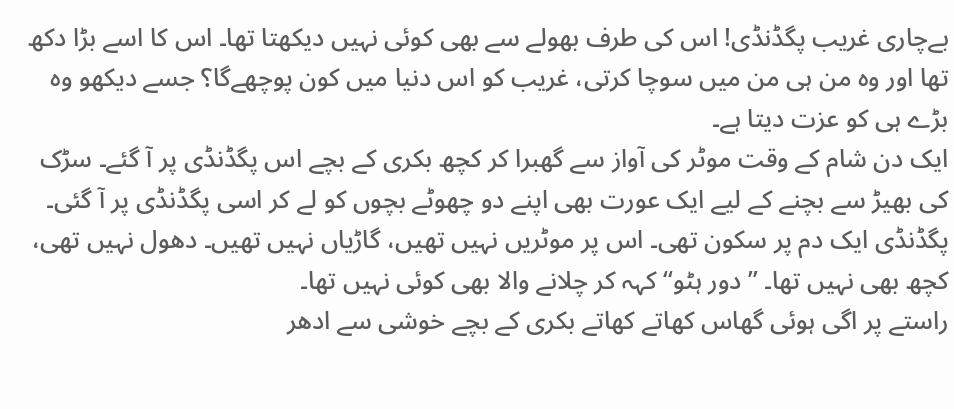بےچاری غریب پگڈنڈی! اس کی طرف بھولے سے بھی کوئی نہیں دیکھتا تھا۔ اس کا اسے بڑا دکھ تھا اور وہ من ہی من میں سوچا کرتی، غریب کو اس دنیا میں کون پوچھےگا؟ جسے دیکھو وہ بڑے ہی کو عزت دیتا ہے۔
ایک دن شام کے وقت موٹر کی آواز سے گھبرا کر کچھ بکری کے بچے اس پگڈنڈی پر آ گئے۔ سڑک کی بھیڑ سے بچنے کے لیے ایک عورت بھی اپنے دو چھوٹے بچوں کو لے کر اسی پگڈنڈی پر آ گئی۔
پگڈنڈی ایک دم پر سکون تھی۔ اس پر موٹریں نہیں تھیں، گاڑیاں نہیں تھیں۔ دھول نہیں تھی، کچھ بھی نہیں تھا۔ ’’دور ہٹو‘‘ کہہ کر چلانے والا بھی کوئی نہیں تھا۔
راستے پر اگی ہوئی گھاس کھاتے کھاتے بکری کے بچے خوشی سے ادھر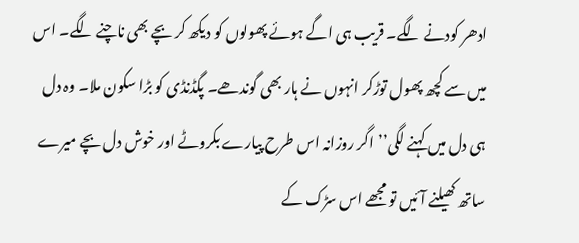ادھر کودنے لگے۔ قریب ہی اگے ہوئے پھولوں کو دیکھ کر بچے بھی ناچنے لگے۔ اس میں سے کچھ پھول توڑکر انہوں نے ہار بھی گوندھے۔ پگڈنڈی کو بڑا سکون ملا۔ وہ دل ہی دل میں کہنے لگی’’اگر روزانہ اس طرح پیارے بکروٹے اور خوش دل بچے میرے ساتھ کھیلنے آئیں تو مجھے اس سڑک کے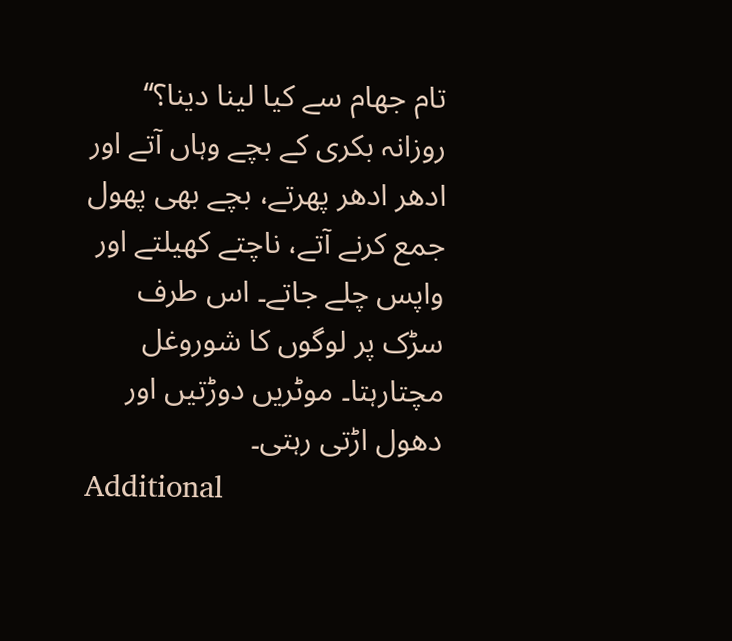تام جھام سے کیا لینا دینا؟‘‘
روزانہ بکری کے بچے وہاں آتے اور ادھر ادھر پھرتے، بچے بھی پھول جمع کرنے آتے، ناچتے کھیلتے اور واپس چلے جاتے۔ اس طرف سڑک پر لوگوں کا شوروغل مچتارہتا۔ موٹریں دوڑتیں اور دھول اڑتی رہتی۔
Additional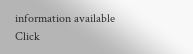information available
Click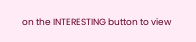on the INTERESTING button to view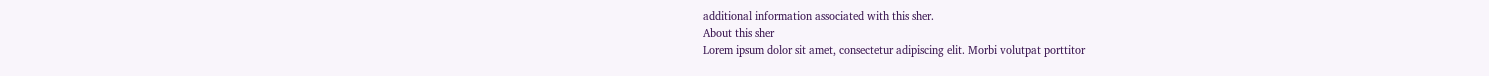additional information associated with this sher.
About this sher
Lorem ipsum dolor sit amet, consectetur adipiscing elit. Morbi volutpat porttitor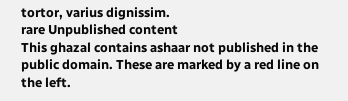tortor, varius dignissim.
rare Unpublished content
This ghazal contains ashaar not published in the public domain. These are marked by a red line on the left.